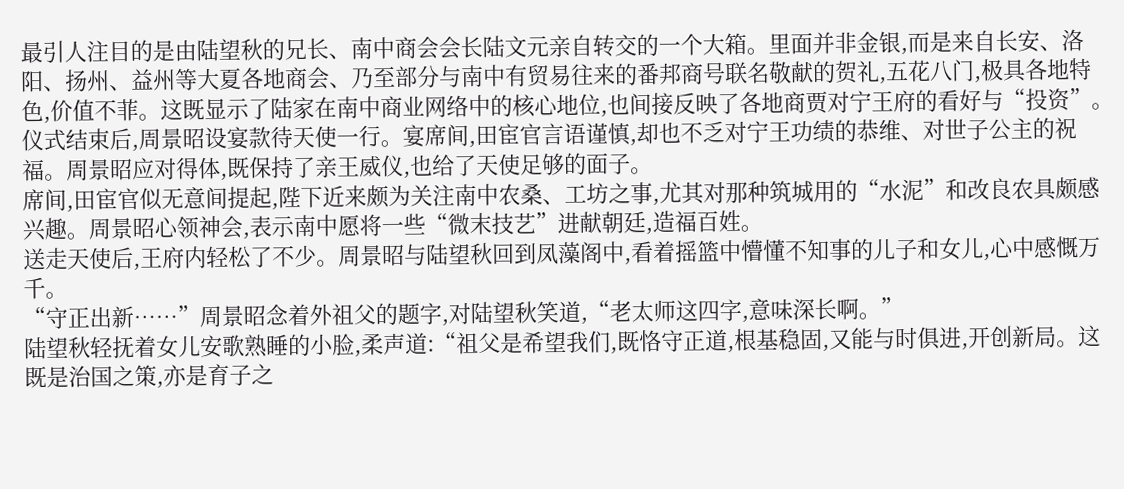最引人注目的是由陆望秋的兄长、南中商会会长陆文元亲自转交的一个大箱。里面并非金银,而是来自长安、洛阳、扬州、益州等大夏各地商会、乃至部分与南中有贸易往来的番邦商号联名敬献的贺礼,五花八门,极具各地特色,价值不菲。这既显示了陆家在南中商业网络中的核心地位,也间接反映了各地商贾对宁王府的看好与“投资”。
仪式结束后,周景昭设宴款待天使一行。宴席间,田宦官言语谨慎,却也不乏对宁王功绩的恭维、对世子公主的祝福。周景昭应对得体,既保持了亲王威仪,也给了天使足够的面子。
席间,田宦官似无意间提起,陛下近来颇为关注南中农桑、工坊之事,尤其对那种筑城用的“水泥”和改良农具颇感兴趣。周景昭心领神会,表示南中愿将一些“微末技艺”进献朝廷,造福百姓。
送走天使后,王府内轻松了不少。周景昭与陆望秋回到凤藻阁中,看着摇篮中懵懂不知事的儿子和女儿,心中感慨万千。
“守正出新……”周景昭念着外祖父的题字,对陆望秋笑道,“老太师这四字,意味深长啊。”
陆望秋轻抚着女儿安歌熟睡的小脸,柔声道:“祖父是希望我们,既恪守正道,根基稳固,又能与时俱进,开创新局。这既是治国之策,亦是育子之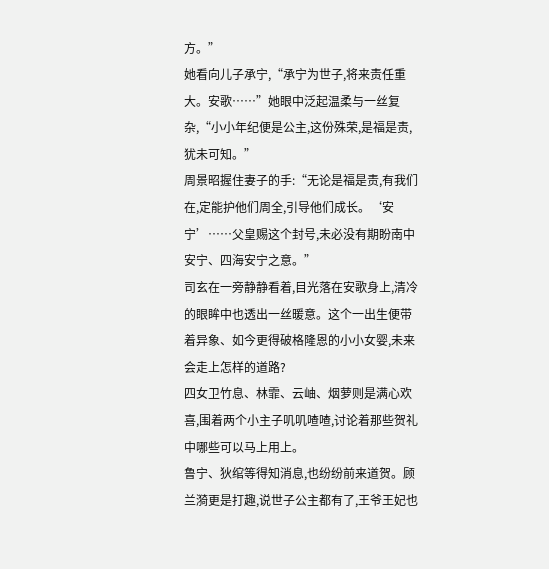方。”
她看向儿子承宁,“承宁为世子,将来责任重大。安歌……”她眼中泛起温柔与一丝复杂,“小小年纪便是公主,这份殊荣,是福是责,犹未可知。”
周景昭握住妻子的手:“无论是福是责,有我们在,定能护他们周全,引导他们成长。‘安宁’……父皇赐这个封号,未必没有期盼南中安宁、四海安宁之意。”
司玄在一旁静静看着,目光落在安歌身上,清冷的眼眸中也透出一丝暖意。这个一出生便带着异象、如今更得破格隆恩的小小女婴,未来会走上怎样的道路?
四女卫竹息、林霏、云岫、烟萝则是满心欢喜,围着两个小主子叽叽喳喳,讨论着那些贺礼中哪些可以马上用上。
鲁宁、狄绾等得知消息,也纷纷前来道贺。顾兰漪更是打趣,说世子公主都有了,王爷王妃也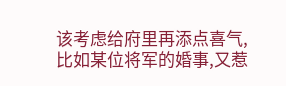该考虑给府里再添点喜气,比如某位将军的婚事,又惹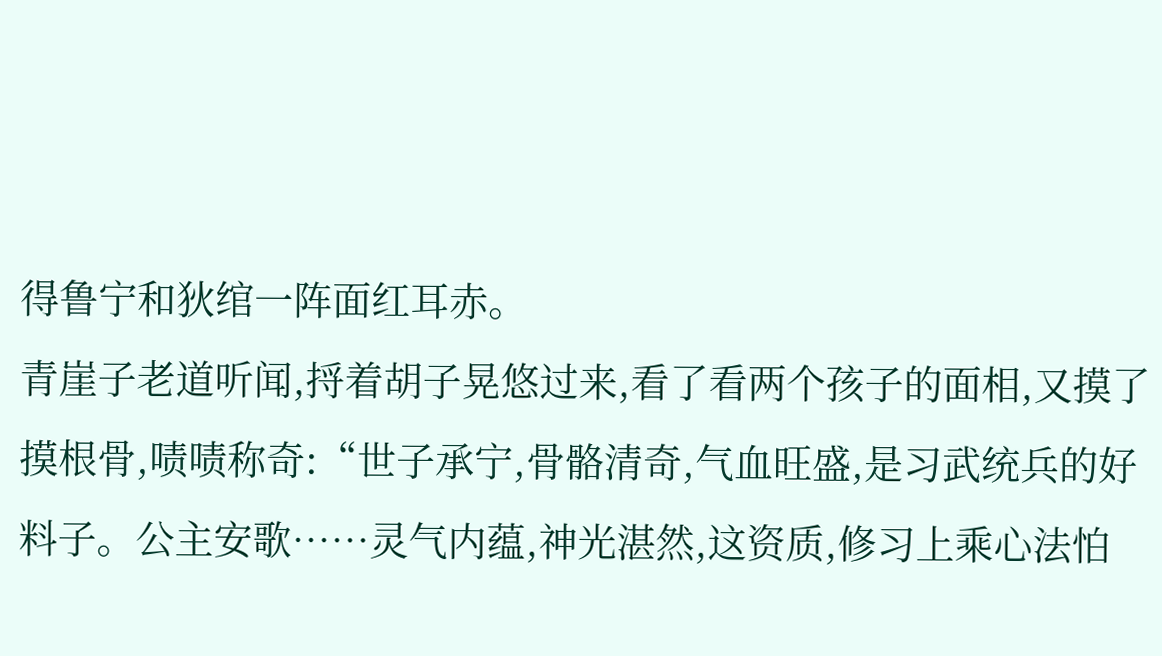得鲁宁和狄绾一阵面红耳赤。
青崖子老道听闻,捋着胡子晃悠过来,看了看两个孩子的面相,又摸了摸根骨,啧啧称奇:“世子承宁,骨骼清奇,气血旺盛,是习武统兵的好料子。公主安歌……灵气内蕴,神光湛然,这资质,修习上乘心法怕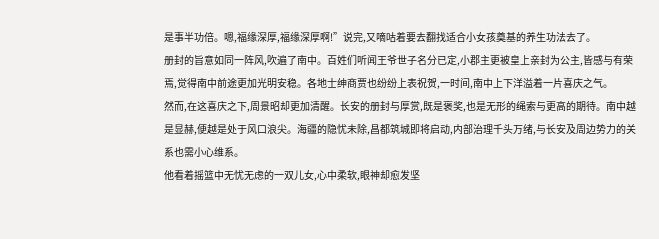是事半功倍。嗯,福缘深厚,福缘深厚啊!”说完,又嘀咕着要去翻找适合小女孩奠基的养生功法去了。
册封的旨意如同一阵风,吹遍了南中。百姓们听闻王爷世子名分已定,小郡主更被皇上亲封为公主,皆感与有荣焉,觉得南中前途更加光明安稳。各地士绅商贾也纷纷上表祝贺,一时间,南中上下洋溢着一片喜庆之气。
然而,在这喜庆之下,周景昭却更加清醒。长安的册封与厚赏,既是褒奖,也是无形的绳索与更高的期待。南中越是显赫,便越是处于风口浪尖。海疆的隐忧未除,昌都筑城即将启动,内部治理千头万绪,与长安及周边势力的关系也需小心维系。
他看着摇篮中无忧无虑的一双儿女,心中柔软,眼神却愈发坚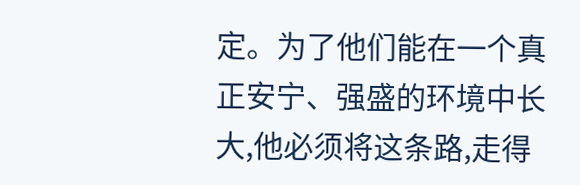定。为了他们能在一个真正安宁、强盛的环境中长大,他必须将这条路,走得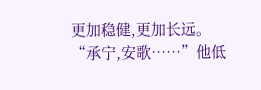更加稳健,更加长远。
“承宁,安歌……”他低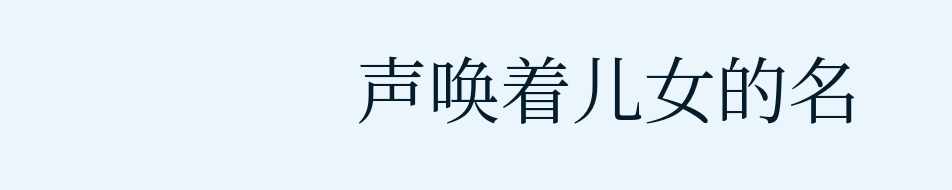声唤着儿女的名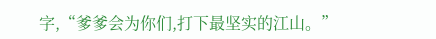字,“爹爹会为你们,打下最坚实的江山。”